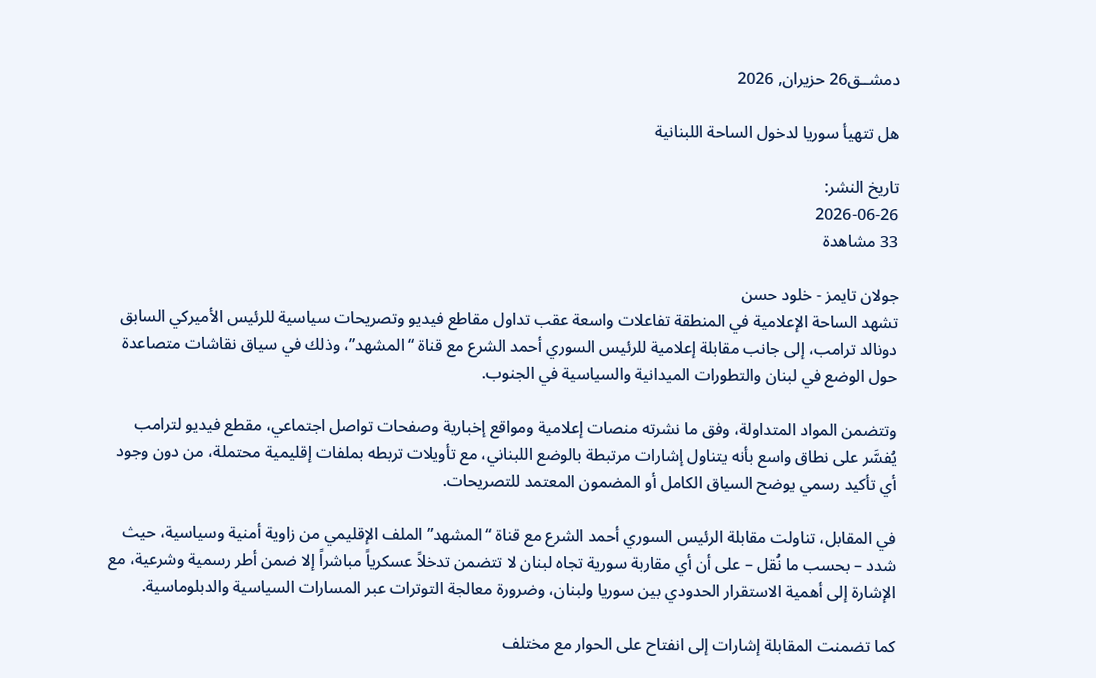دمشــق26 حزيران, 2026

هل تتهيأ سوريا لدخول الساحة اللبنانية

تاريخ النشر:
2026-06-26
33 مشاهدة

جولان تايمز - خلود حسن
تشهد الساحة الإعلامية في المنطقة تفاعلات واسعة عقب تداول مقاطع فيديو وتصريحات سياسية للرئيس الأميركي السابق دونالد ترامب، إلى جانب مقابلة إعلامية للرئيس السوري أحمد الشرع مع قناة “المشهد”، وذلك في سياق نقاشات متصاعدة حول الوضع في لبنان والتطورات الميدانية والسياسية في الجنوب.

وتتضمن المواد المتداولة، وفق ما نشرته منصات إعلامية ومواقع إخبارية وصفحات تواصل اجتماعي، مقطع فيديو لترامب يُفسَّر على نطاق واسع بأنه يتناول إشارات مرتبطة بالوضع اللبناني، مع تأويلات تربطه بملفات إقليمية محتملة، من دون وجود أي تأكيد رسمي يوضح السياق الكامل أو المضمون المعتمد للتصريحات.

في المقابل، تناولت مقابلة الرئيس السوري أحمد الشرع مع قناة “المشهد” الملف الإقليمي من زاوية أمنية وسياسية، حيث شدد – بحسب ما نُقل – على أن أي مقاربة سورية تجاه لبنان لا تتضمن تدخلاً عسكرياً مباشراً إلا ضمن أطر رسمية وشرعية، مع الإشارة إلى أهمية الاستقرار الحدودي بين سوريا ولبنان، وضرورة معالجة التوترات عبر المسارات السياسية والدبلوماسية.

كما تضمنت المقابلة إشارات إلى انفتاح على الحوار مع مختلف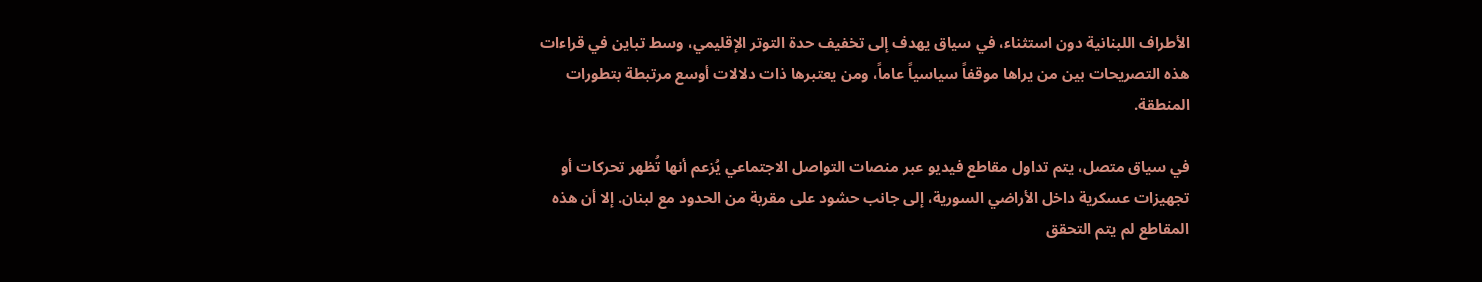الأطراف اللبنانية دون استثناء، في سياق يهدف إلى تخفيف حدة التوتر الإقليمي، وسط تباين في قراءات هذه التصريحات بين من يراها موقفاً سياسياً عاماً، ومن يعتبرها ذات دلالات أوسع مرتبطة بتطورات المنطقة.

في سياق متصل، يتم تداول مقاطع فيديو عبر منصات التواصل الاجتماعي يُزعم أنها تُظهر تحركات أو تجهيزات عسكرية داخل الأراضي السورية، إلى جانب حشود على مقربة من الحدود مع لبنان. إلا أن هذه المقاطع لم يتم التحقق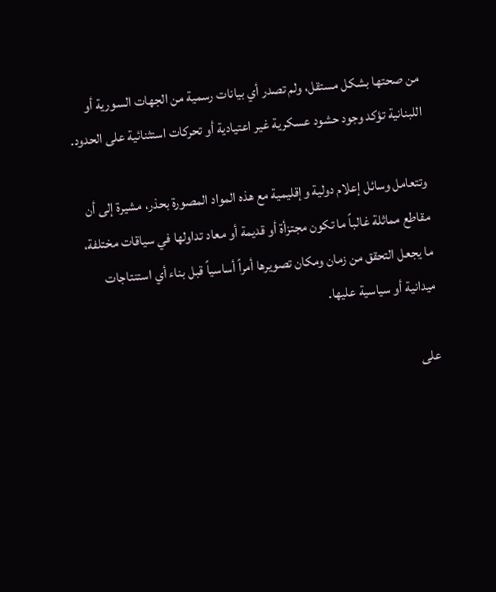من صحتها بشكل مستقل، ولم تصدر أي بيانات رسمية من الجهات السورية أو اللبنانية تؤكد وجود حشود عسكرية غير اعتيادية أو تحركات استثنائية على الحدود.

وتتعامل وسائل إعلام دولية وإقليمية مع هذه المواد المصورة بحذر، مشيرة إلى أن مقاطع مماثلة غالباً ما تكون مجتزأة أو قديمة أو معاد تداولها في سياقات مختلفة، ما يجعل التحقق من زمان ومكان تصويرها أمراً أساسياً قبل بناء أي استنتاجات ميدانية أو سياسية عليها.

على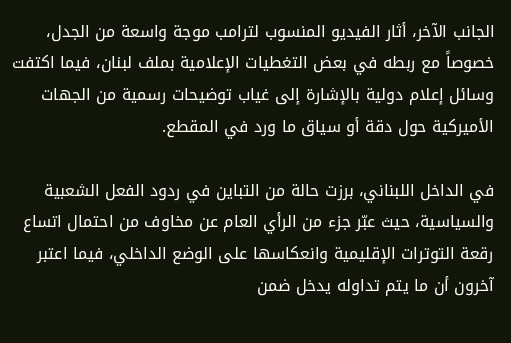الجانب الآخر، أثار الفيديو المنسوب لترامب موجة واسعة من الجدل، خصوصاً مع ربطه في بعض التغطيات الإعلامية بملف لبنان، فيما اكتفت وسائل إعلام دولية بالإشارة إلى غياب توضيحات رسمية من الجهات الأميركية حول دقة أو سياق ما ورد في المقطع.

في الداخل اللبناني، برزت حالة من التباين في ردود الفعل الشعبية والسياسية، حيث عبّر جزء من الرأي العام عن مخاوف من احتمال اتساع رقعة التوترات الإقليمية وانعكاسها على الوضع الداخلي، فيما اعتبر آخرون أن ما يتم تداوله يدخل ضمن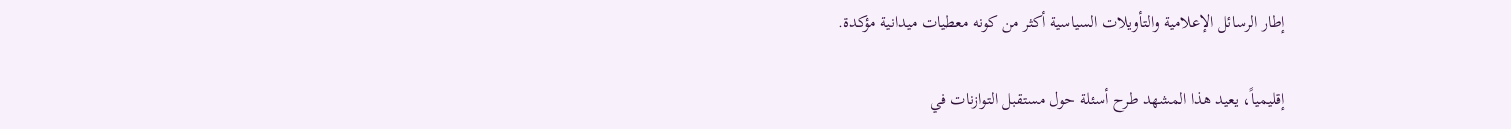إطار الرسائل الإعلامية والتأويلات السياسية أكثر من كونه معطيات ميدانية مؤكدة.

إقليمياً، يعيد هذا المشهد طرح أسئلة حول مستقبل التوازنات في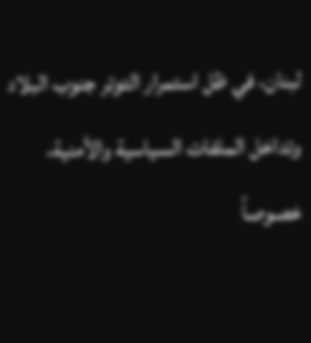لبنان، في ظل استمرار التوتر جنوب البلاد وتداخل الملفات السياسية والأمنية، خصوصاً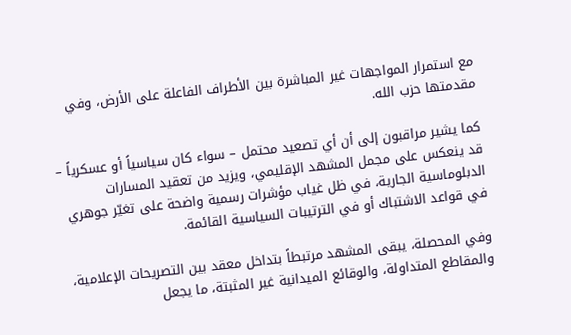مع استمرار المواجهات غير المباشرة بين الأطراف الفاعلة على الأرض، وفي مقدمتها حزب الله.

كما يشير مراقبون إلى أن أي تصعيد محتمل – سواء كان سياسياً أو عسكرياً – قد ينعكس على مجمل المشهد الإقليمي، ويزيد من تعقيد المسارات الدبلوماسية الجارية، في ظل غياب مؤشرات رسمية واضحة على تغيّر جوهري في قواعد الاشتباك أو في الترتيبات السياسية القائمة.

وفي المحصلة، يبقى المشهد مرتبطاً بتداخل معقد بين التصريحات الإعلامية، والمقاطع المتداولة، والوقائع الميدانية غير المثبتة، ما يجعل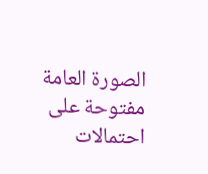الصورة العامة مفتوحة على احتمالات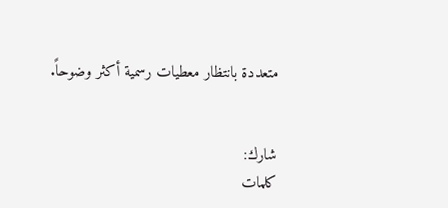متعددة بانتظار معطيات رسمية أكثر وضوحاً.


شارك:
كلمات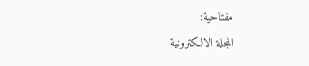مفتاحية:
المجلة الالكترونية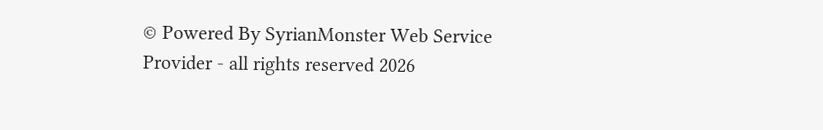© Powered By SyrianMonster Web Service Provider - all rights reserved 2026